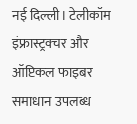नई दिल्ली। टेलीकॉम इंफ्रास्ट्रक्चर और ऑप्टिकल फाइबर समाधान उपलब्ध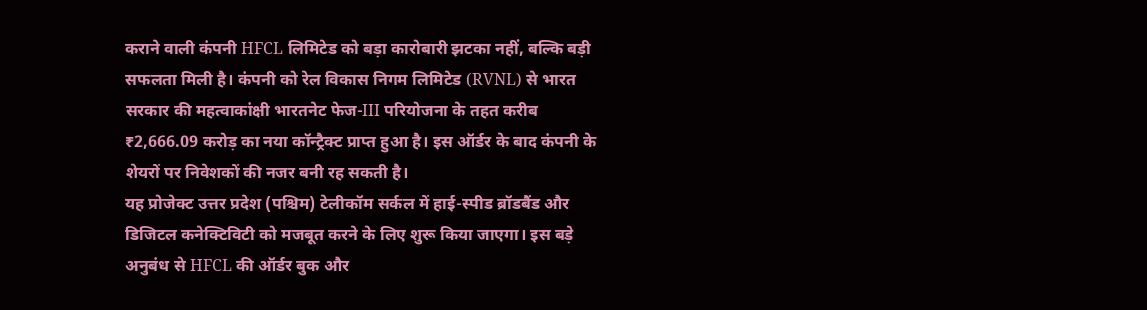कराने वाली कंपनी HFCL लिमिटेड को बड़ा कारोबारी झटका नहीं, बल्कि बड़ी सफलता मिली है। कंपनी को रेल विकास निगम लिमिटेड (RVNL) से भारत सरकार की महत्वाकांक्षी भारतनेट फेज-III परियोजना के तहत करीब ₹2,666.09 करोड़ का नया कॉन्ट्रैक्ट प्राप्त हुआ है। इस ऑर्डर के बाद कंपनी के शेयरों पर निवेशकों की नजर बनी रह सकती है।
यह प्रोजेक्ट उत्तर प्रदेश (पश्चिम) टेलीकॉम सर्कल में हाई-स्पीड ब्रॉडबैंड और डिजिटल कनेक्टिविटी को मजबूत करने के लिए शुरू किया जाएगा। इस बड़े अनुबंध से HFCL की ऑर्डर बुक और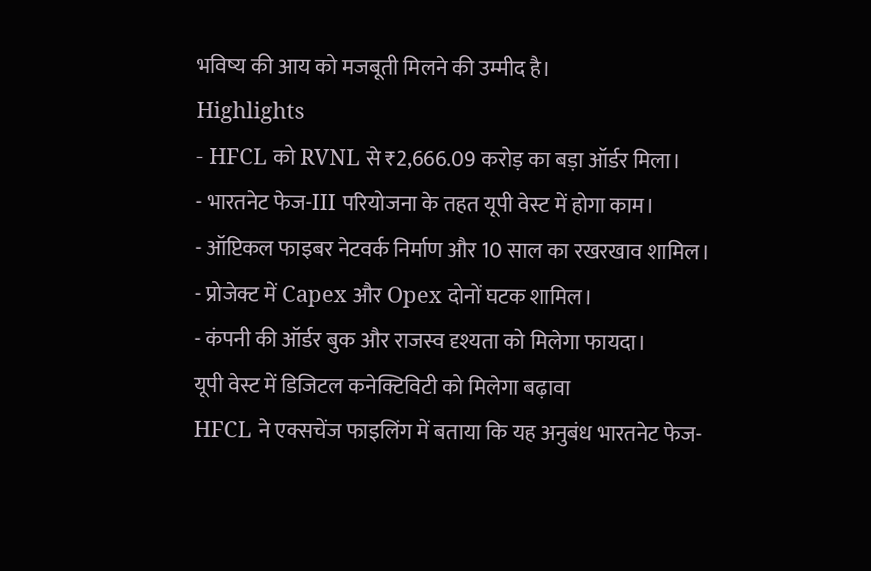भविष्य की आय को मजबूती मिलने की उम्मीद है।
Highlights
- HFCL को RVNL से ₹2,666.09 करोड़ का बड़ा ऑर्डर मिला।
- भारतनेट फेज-III परियोजना के तहत यूपी वेस्ट में होगा काम।
- ऑप्टिकल फाइबर नेटवर्क निर्माण और 10 साल का रखरखाव शामिल।
- प्रोजेक्ट में Capex और Opex दोनों घटक शामिल।
- कंपनी की ऑर्डर बुक और राजस्व दृश्यता को मिलेगा फायदा।
यूपी वेस्ट में डिजिटल कनेक्टिविटी को मिलेगा बढ़ावा
HFCL ने एक्सचेंज फाइलिंग में बताया कि यह अनुबंध भारतनेट फेज-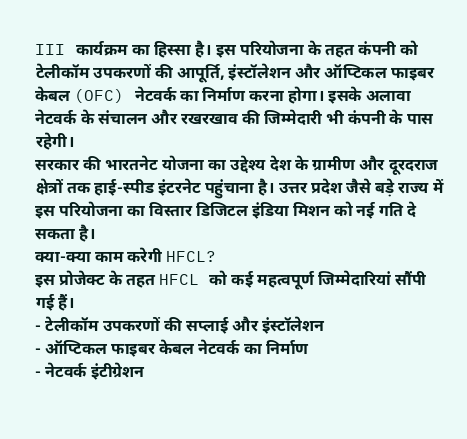III कार्यक्रम का हिस्सा है। इस परियोजना के तहत कंपनी को टेलीकॉम उपकरणों की आपूर्ति, इंस्टॉलेशन और ऑप्टिकल फाइबर केबल (OFC) नेटवर्क का निर्माण करना होगा। इसके अलावा नेटवर्क के संचालन और रखरखाव की जिम्मेदारी भी कंपनी के पास रहेगी।
सरकार की भारतनेट योजना का उद्देश्य देश के ग्रामीण और दूरदराज क्षेत्रों तक हाई-स्पीड इंटरनेट पहुंचाना है। उत्तर प्रदेश जैसे बड़े राज्य में इस परियोजना का विस्तार डिजिटल इंडिया मिशन को नई गति दे सकता है।
क्या-क्या काम करेगी HFCL?
इस प्रोजेक्ट के तहत HFCL को कई महत्वपूर्ण जिम्मेदारियां सौंपी गई हैं।
- टेलीकॉम उपकरणों की सप्लाई और इंस्टॉलेशन
- ऑप्टिकल फाइबर केबल नेटवर्क का निर्माण
- नेटवर्क इंटीग्रेशन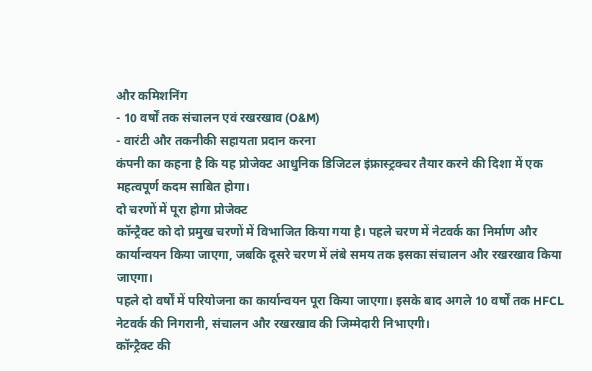और कमिशनिंग
- 10 वर्षों तक संचालन एवं रखरखाव (O&M)
- वारंटी और तकनीकी सहायता प्रदान करना
कंपनी का कहना है कि यह प्रोजेक्ट आधुनिक डिजिटल इंफ्रास्ट्रक्चर तैयार करने की दिशा में एक महत्वपूर्ण कदम साबित होगा।
दो चरणों में पूरा होगा प्रोजेक्ट
कॉन्ट्रैक्ट को दो प्रमुख चरणों में विभाजित किया गया है। पहले चरण में नेटवर्क का निर्माण और कार्यान्वयन किया जाएगा, जबकि दूसरे चरण में लंबे समय तक इसका संचालन और रखरखाव किया जाएगा।
पहले दो वर्षों में परियोजना का कार्यान्वयन पूरा किया जाएगा। इसके बाद अगले 10 वर्षों तक HFCL नेटवर्क की निगरानी, संचालन और रखरखाव की जिम्मेदारी निभाएगी।
कॉन्ट्रैक्ट की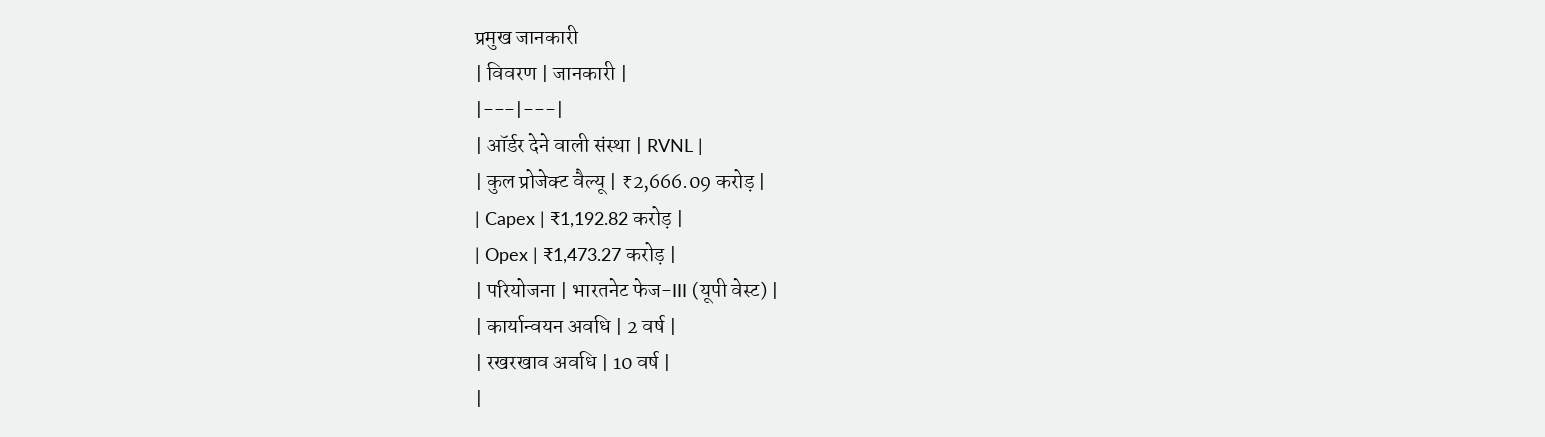प्रमुख जानकारी
| विवरण | जानकारी |
|---|---|
| ऑर्डर देने वाली संस्था | RVNL |
| कुल प्रोजेक्ट वैल्यू | ₹2,666.09 करोड़ |
| Capex | ₹1,192.82 करोड़ |
| Opex | ₹1,473.27 करोड़ |
| परियोजना | भारतनेट फेज-III (यूपी वेस्ट) |
| कार्यान्वयन अवधि | 2 वर्ष |
| रखरखाव अवधि | 10 वर्ष |
|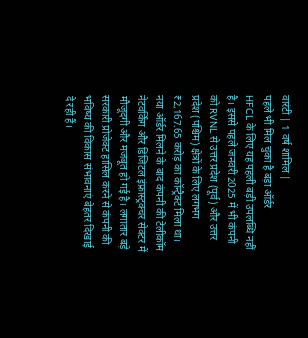वारंटी | 1 वर्ष शामिल |
पहले भी मिल चुका है बड़ा ऑर्डर
HFCL के लिए यह पहली बड़ी उपलब्धि नहीं है। इससे पहले जनवरी 2025 में भी कंपनी को RVNL से उत्तर प्रदेश (पूर्व) और उत्तर प्रदेश (पश्चिम) क्षेत्रों के लिए लगभग ₹2,167.65 करोड़ का कॉन्ट्रैक्ट मिला था।
नया ऑर्डर मिलने के बाद कंपनी की टेलीकॉम नेटवर्किंग और डिजिटल इंफ्रास्ट्रक्चर सेक्टर में मौजूदगी और मजबूत हो गई है। लगातार बड़े सरकारी प्रोजेक्ट हासिल करने से कंपनी की भविष्य की विकास संभावनाएं बेहतर दिखाई दे रही हैं।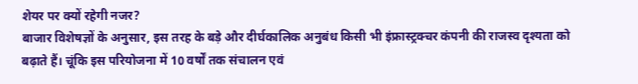शेयर पर क्यों रहेगी नजर?
बाजार विशेषज्ञों के अनुसार, इस तरह के बड़े और दीर्घकालिक अनुबंध किसी भी इंफ्रास्ट्रक्चर कंपनी की राजस्व दृश्यता को बढ़ाते हैं। चूंकि इस परियोजना में 10 वर्षों तक संचालन एवं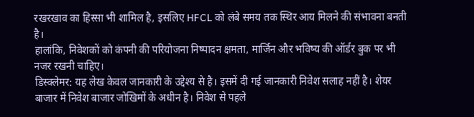रखरखाव का हिस्सा भी शामिल है, इसलिए HFCL को लंबे समय तक स्थिर आय मिलने की संभावना बनती है।
हालांकि, निवेशकों को कंपनी की परियोजना निष्पादन क्षमता, मार्जिन और भविष्य की ऑर्डर बुक पर भी नजर रखनी चाहिए।
डिस्क्लेमर: यह लेख केवल जानकारी के उद्देश्य से है। इसमें दी गई जानकारी निवेश सलाह नहीं है। शेयर बाजार में निवेश बाजार जोखिमों के अधीन है। निवेश से पहले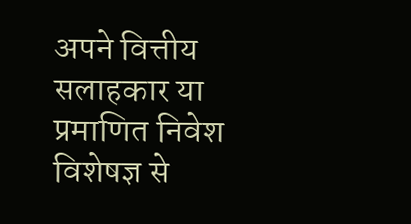अपने वित्तीय सलाहकार या प्रमाणित निवेश विशेषज्ञ से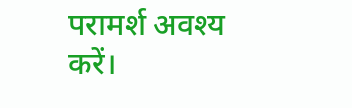परामर्श अवश्य करें।